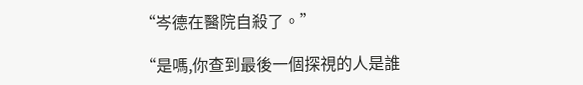“岑德在醫院自殺了。”

“是嗎,你查到最後一個探視的人是誰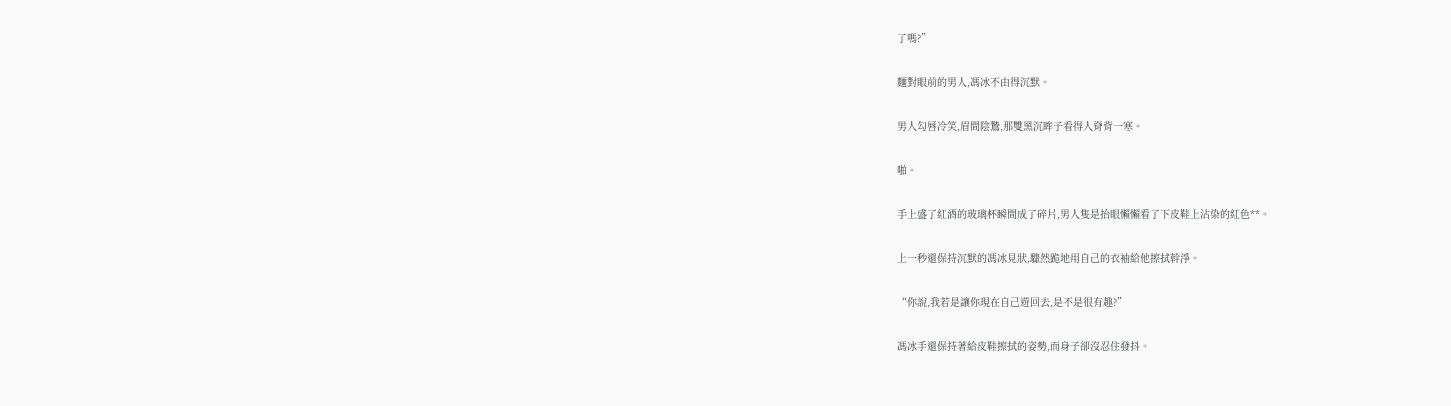了嗎?”

麵對眼前的男人,馮冰不由得沉默。

男人勾唇冷笑,眉間陰鷙,那雙黑沉眸子看得人脊背一寒。

啪。

手上盛了紅酒的玻璃杯瞬間成了碎片,男人隻是抬眼懶懶看了下皮鞋上沾染的紅色**。

上一秒還保持沉默的馮冰見狀,驟然跪地用自己的衣袖給他擦拭幹淨。

“你說,我若是讓你現在自己遊回去,是不是很有趣?”

馮冰手還保持著給皮鞋擦拭的姿勢,而身子卻沒忍住發抖。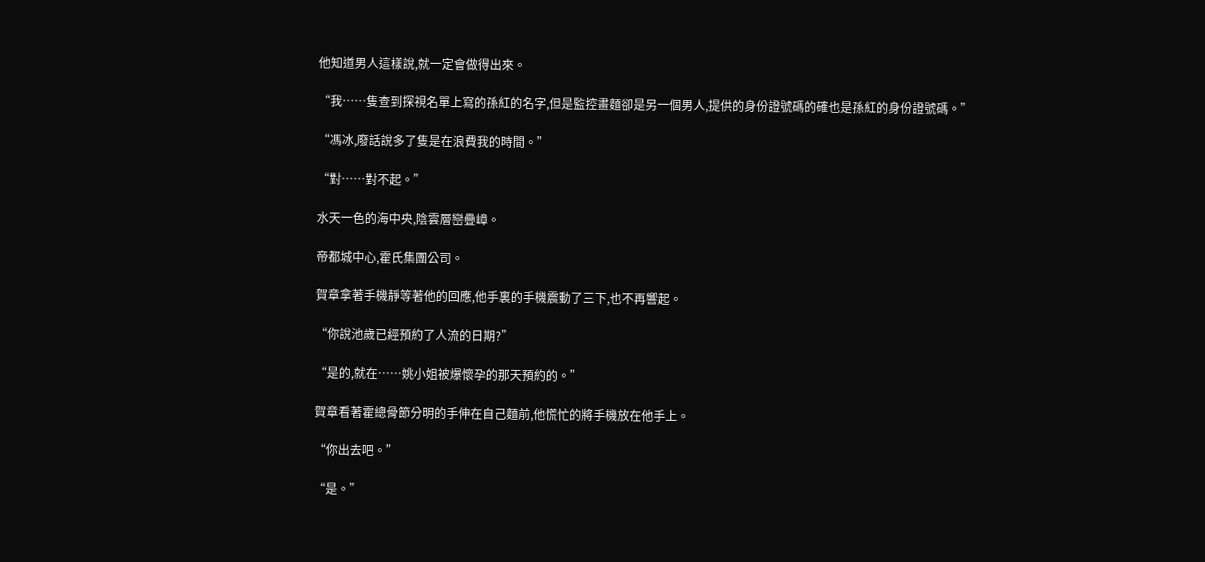他知道男人這樣說,就一定會做得出來。

“我……隻查到探視名單上寫的孫紅的名字,但是監控畫麵卻是另一個男人,提供的身份證號碼的確也是孫紅的身份證號碼。”

“馮冰,廢話說多了隻是在浪費我的時間。”

“對……對不起。”

水天一色的海中央,陰雲層巒疊嶂。

帝都城中心,霍氏集團公司。

賀章拿著手機靜等著他的回應,他手裏的手機震動了三下,也不再響起。

“你說池歲已經預約了人流的日期?”

“是的,就在……姚小姐被爆懷孕的那天預約的。”

賀章看著霍總骨節分明的手伸在自己麵前,他慌忙的將手機放在他手上。

“你出去吧。”

“是。”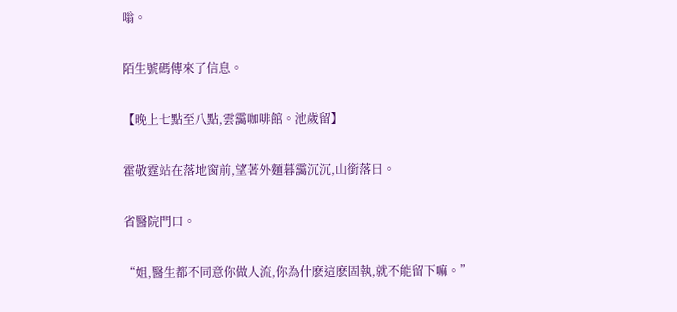嗡。

陌生號碼傳來了信息。

【晚上七點至八點,雲靄咖啡館。池歲留】

霍敬霆站在落地窗前,望著外麵暮靄沉沉,山銜落日。

省醫院門口。

“姐,醫生都不同意你做人流,你為什麽這麽固執,就不能留下嘛。”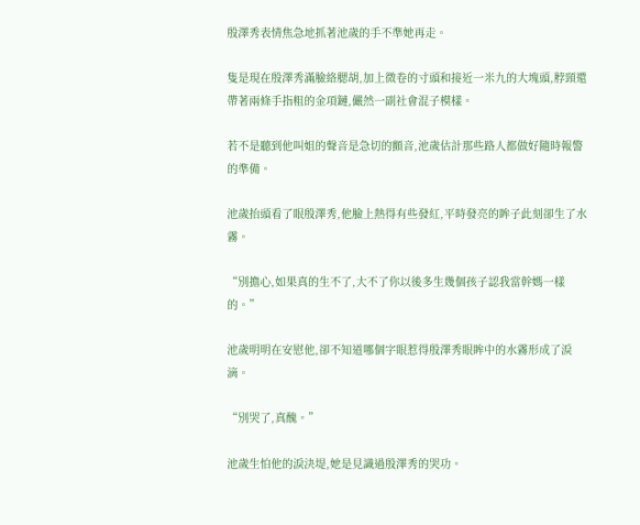殷澤秀表情焦急地抓著池歲的手不準她再走。

隻是現在殷澤秀滿臉絡腮胡,加上微卷的寸頭和接近一米九的大塊頭,脖頸還帶著兩條手指粗的金項鏈,儼然一副社會混子模樣。

若不是聽到他叫姐的聲音是急切的顫音,池歲估計那些路人都做好隨時報警的準備。

池歲抬頭看了眼殷澤秀,他臉上熱得有些發紅,平時發亮的眸子此刻卻生了水霧。

“別擔心,如果真的生不了,大不了你以後多生幾個孩子認我當幹媽一樣的。”

池歲明明在安慰他,卻不知道哪個字眼惹得殷澤秀眼眸中的水霧形成了淚滴。

“別哭了,真醜。”

池歲生怕他的淚決堤,她是見識過殷澤秀的哭功。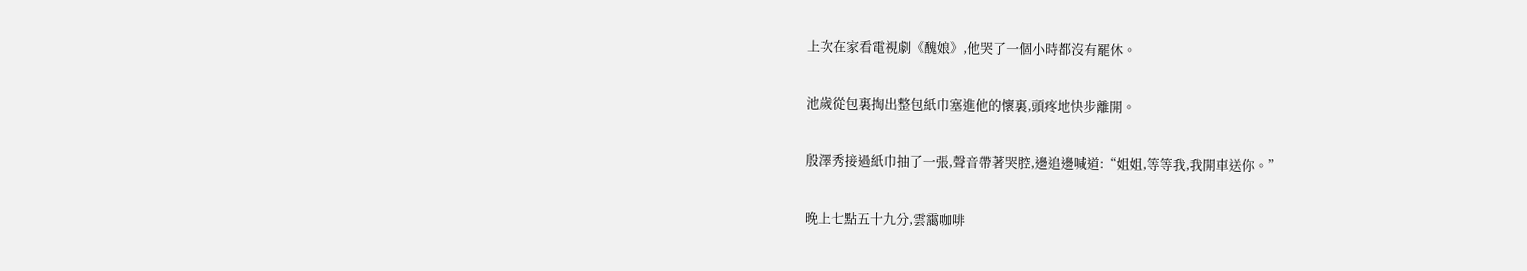上次在家看電視劇《醜娘》,他哭了一個小時都沒有罷休。

池歲從包裏掏出整包紙巾塞進他的懷裏,頭疼地快步離開。

殷澤秀接過紙巾抽了一張,聲音帶著哭腔,邊追邊喊道:“姐姐,等等我,我開車送你。”

晚上七點五十九分,雲靄咖啡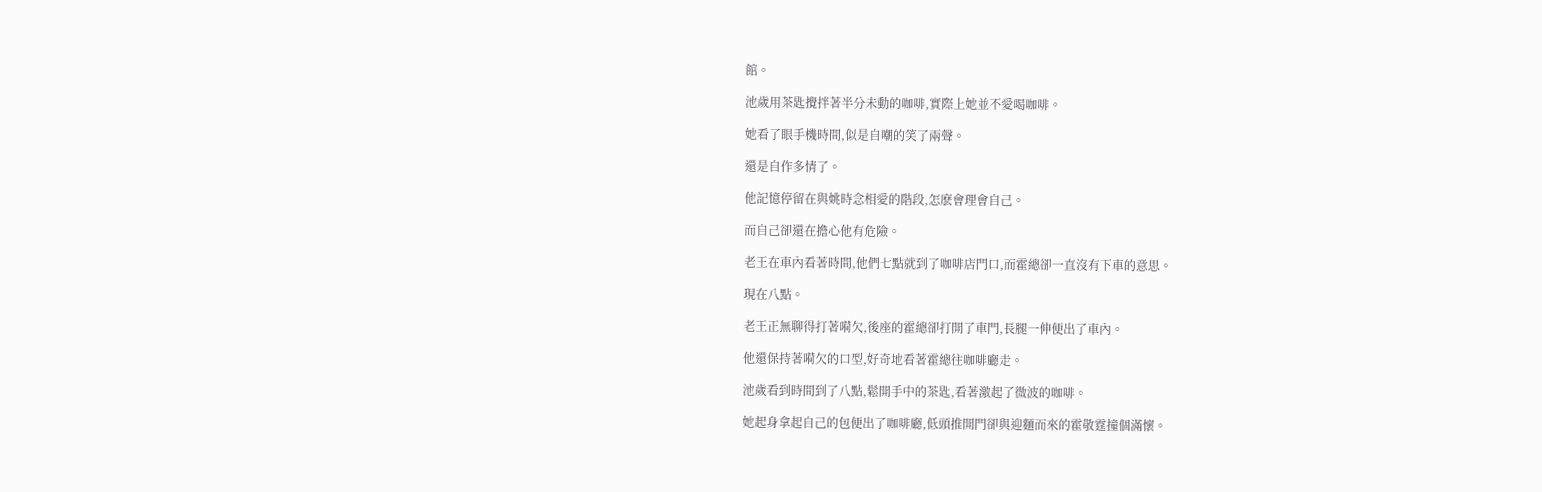館。

池歲用茶匙攪拌著半分未動的咖啡,實際上她並不愛喝咖啡。

她看了眼手機時間,似是自嘲的笑了兩聲。

還是自作多情了。

他記憶停留在與姚時念相愛的階段,怎麽會理會自己。

而自己卻還在擔心他有危險。

老王在車內看著時間,他們七點就到了咖啡店門口,而霍總卻一直沒有下車的意思。

現在八點。

老王正無聊得打著嗬欠,後座的霍總卻打開了車門,長腿一伸便出了車內。

他還保持著嗬欠的口型,好奇地看著霍總往咖啡廳走。

池歲看到時間到了八點,鬆開手中的茶匙,看著激起了微波的咖啡。

她起身拿起自己的包便出了咖啡廳,低頭推開門卻與迎麵而來的霍敬霆撞個滿懷。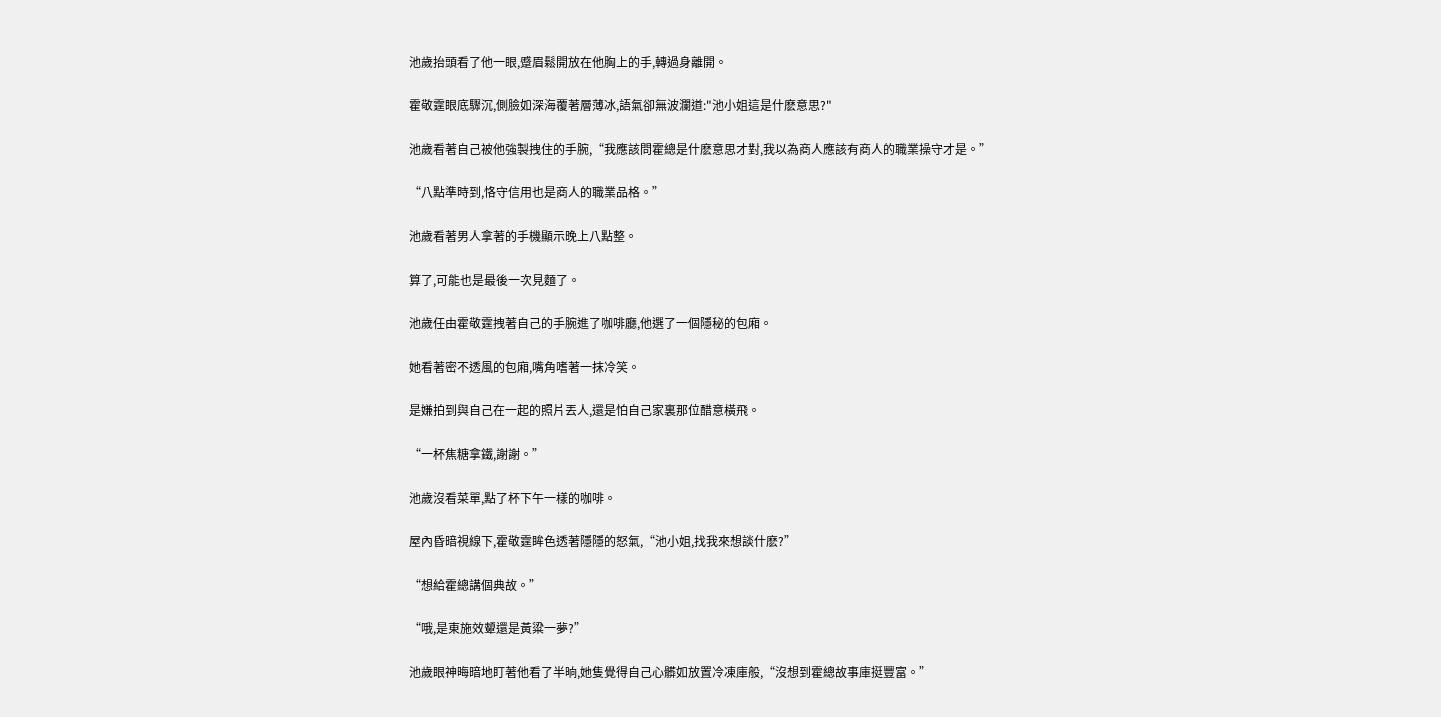池歲抬頭看了他一眼,蹙眉鬆開放在他胸上的手,轉過身離開。

霍敬霆眼底驟沉,側臉如深海覆著層薄冰,語氣卻無波瀾道:"池小姐這是什麽意思?"

池歲看著自己被他強製拽住的手腕,“我應該問霍總是什麽意思才對,我以為商人應該有商人的職業操守才是。”

“八點準時到,恪守信用也是商人的職業品格。”

池歲看著男人拿著的手機顯示晚上八點整。

算了,可能也是最後一次見麵了。

池歲任由霍敬霆拽著自己的手腕進了咖啡廳,他選了一個隱秘的包廂。

她看著密不透風的包廂,嘴角嗜著一抹冷笑。

是嫌拍到與自己在一起的照片丟人,還是怕自己家裏那位醋意橫飛。

“一杯焦糖拿鐵,謝謝。”

池歲沒看菜單,點了杯下午一樣的咖啡。

屋內昏暗視線下,霍敬霆眸色透著隱隱的怒氣,“池小姐,找我來想談什麽?”

“想給霍總講個典故。”

“哦,是東施效顰還是黃粱一夢?”

池歲眼神晦暗地盯著他看了半晌,她隻覺得自己心髒如放置冷凍庫般,“沒想到霍總故事庫挺豐富。”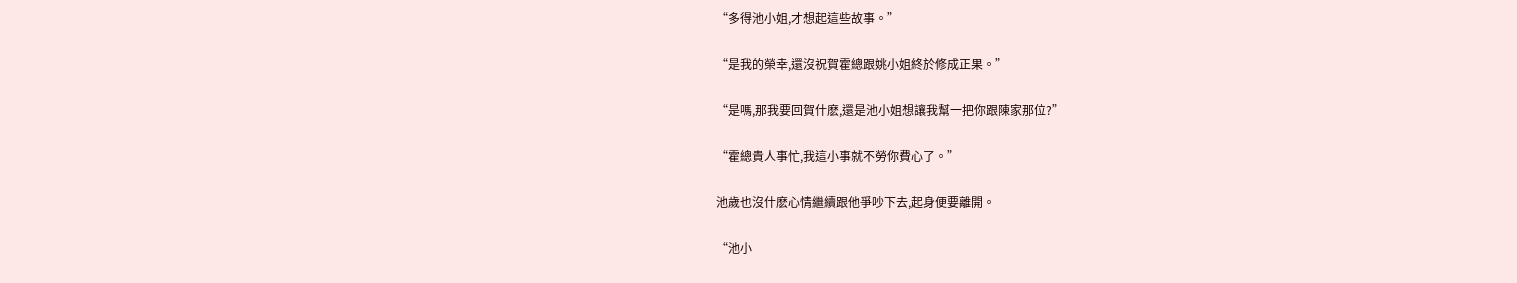“多得池小姐,才想起這些故事。”

“是我的榮幸,還沒祝賀霍總跟姚小姐終於修成正果。”

“是嗎,那我要回賀什麽,還是池小姐想讓我幫一把你跟陳家那位?”

“霍總貴人事忙,我這小事就不勞你費心了。”

池歲也沒什麽心情繼續跟他爭吵下去,起身便要離開。

“池小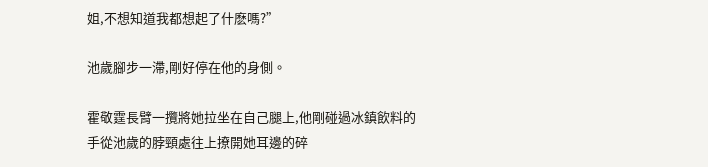姐,不想知道我都想起了什麽嗎?”

池歲腳步一滯,剛好停在他的身側。

霍敬霆長臂一攬將她拉坐在自己腿上,他剛碰過冰鎮飲料的手從池歲的脖頸處往上撩開她耳邊的碎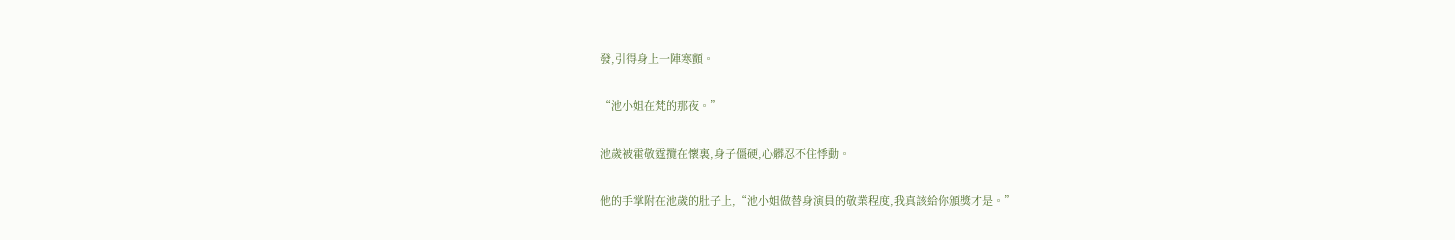發,引得身上一陣寒顫。

“池小姐在梵的那夜。”

池歲被霍敬霆攬在懷裏,身子僵硬,心髒忍不住悸動。

他的手掌附在池歲的肚子上,“池小姐做替身演員的敬業程度,我真該給你頒獎才是。”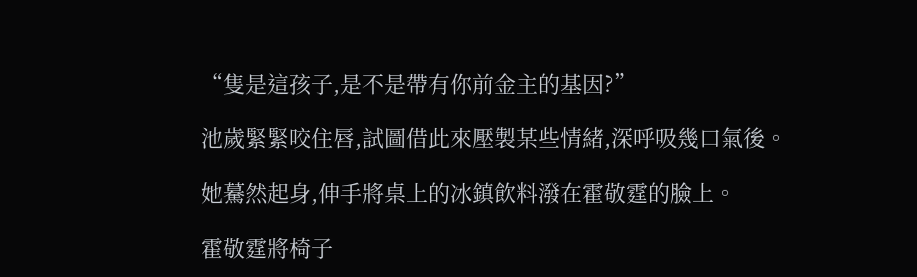“隻是這孩子,是不是帶有你前金主的基因?”

池歲緊緊咬住唇,試圖借此來壓製某些情緒,深呼吸幾口氣後。

她驀然起身,伸手將桌上的冰鎮飲料潑在霍敬霆的臉上。

霍敬霆將椅子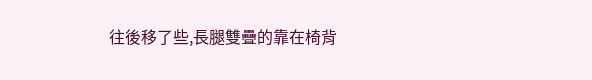往後移了些,長腿雙疊的靠在椅背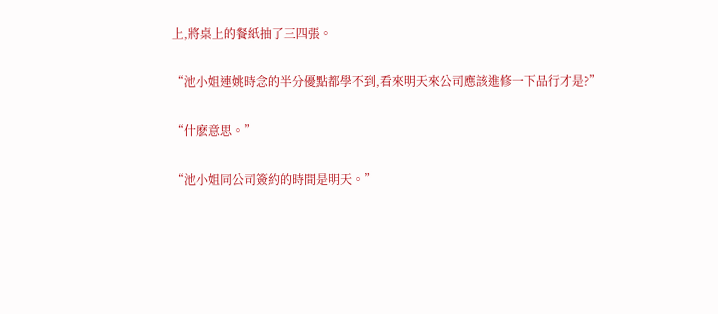上,將桌上的餐紙抽了三四張。

“池小姐連姚時念的半分優點都學不到,看來明天來公司應該進修一下品行才是?”

“什麽意思。”

“池小姐同公司簽約的時間是明天。”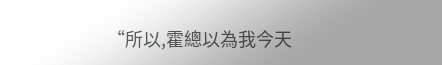“所以,霍總以為我今天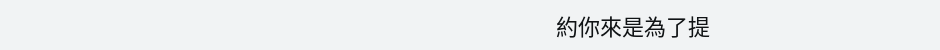約你來是為了提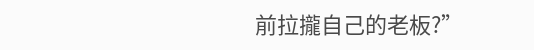前拉攏自己的老板?”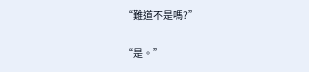“難道不是嗎?”

“是。”